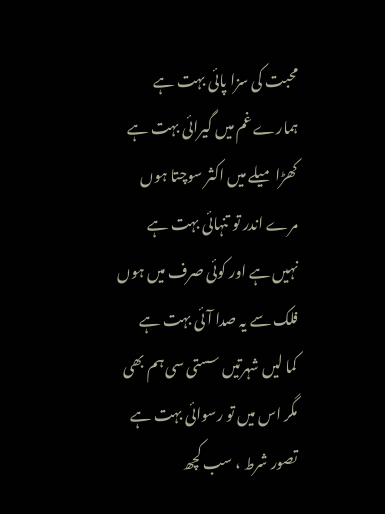محبت کی سزا پائی بہت ہے
ہمارے غم میں گیرائی بہت ہے
کھڑا میلے میں اکثر سوچتا ہوں
مرے اندر تو تنہائی بہت ہے
نہیں ہے اور کوئی صرف میں ہوں
فلک سے یہ صدا آئی بہت ہے
کما لیں شہرتیں سستی سی ہم بھی
مگر اس میں تو رسوائی بہت ہے
تصور شرط ، سب کچھ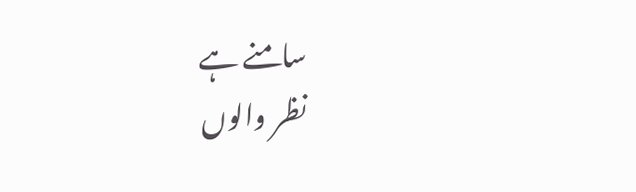سامنے ہے
نظر والوں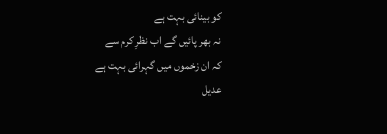کو بینائی بہت ہے
نہ بھر پائیں گے اب نظرِ کرم سے
کہ ان زخموں میں گہرائی بہت ہے
عدیل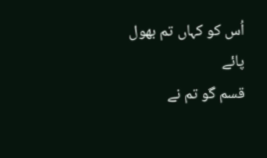اُس کو کہاں تم بھول پائے
قسم گو تم نے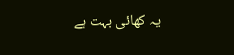یہ کھائی بہت ہے